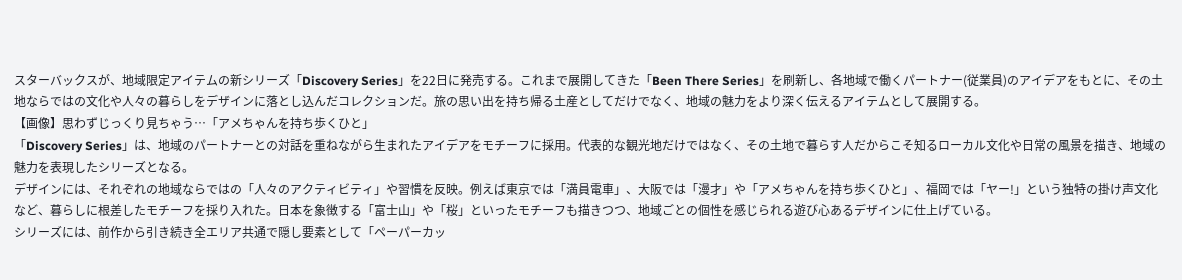スターバックスが、地域限定アイテムの新シリーズ「Discovery Series」を22日に発売する。これまで展開してきた「Been There Series」を刷新し、各地域で働くパートナー(従業員)のアイデアをもとに、その土地ならではの文化や人々の暮らしをデザインに落とし込んだコレクションだ。旅の思い出を持ち帰る土産としてだけでなく、地域の魅力をより深く伝えるアイテムとして展開する。
【画像】思わずじっくり見ちゃう…「アメちゃんを持ち歩くひと」
「Discovery Series」は、地域のパートナーとの対話を重ねながら生まれたアイデアをモチーフに採用。代表的な観光地だけではなく、その土地で暮らす人だからこそ知るローカル文化や日常の風景を描き、地域の魅力を表現したシリーズとなる。
デザインには、それぞれの地域ならではの「人々のアクティビティ」や習慣を反映。例えば東京では「満員電車」、大阪では「漫才」や「アメちゃんを持ち歩くひと」、福岡では「ヤー!」という独特の掛け声文化など、暮らしに根差したモチーフを採り入れた。日本を象徴する「富士山」や「桜」といったモチーフも描きつつ、地域ごとの個性を感じられる遊び心あるデザインに仕上げている。
シリーズには、前作から引き続き全エリア共通で隠し要素として「ペーパーカッ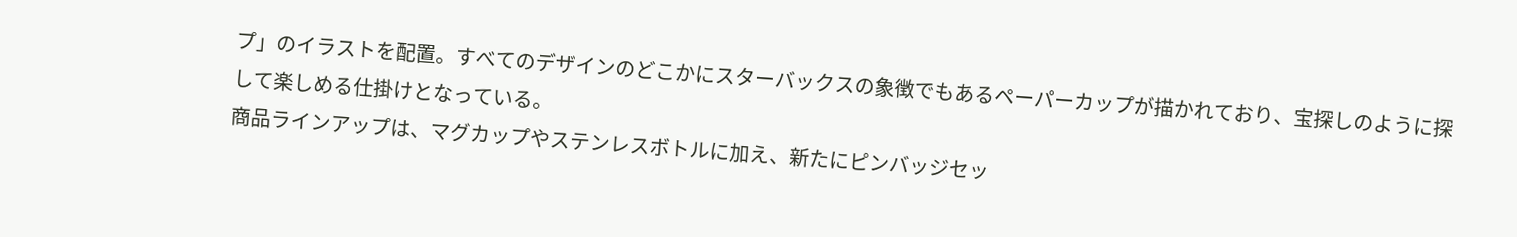プ」のイラストを配置。すべてのデザインのどこかにスターバックスの象徴でもあるペーパーカップが描かれており、宝探しのように探して楽しめる仕掛けとなっている。
商品ラインアップは、マグカップやステンレスボトルに加え、新たにピンバッジセッ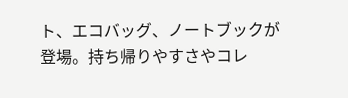ト、エコバッグ、ノートブックが登場。持ち帰りやすさやコレ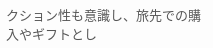クション性も意識し、旅先での購入やギフトとし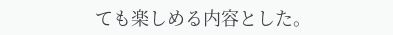ても楽しめる内容とした。